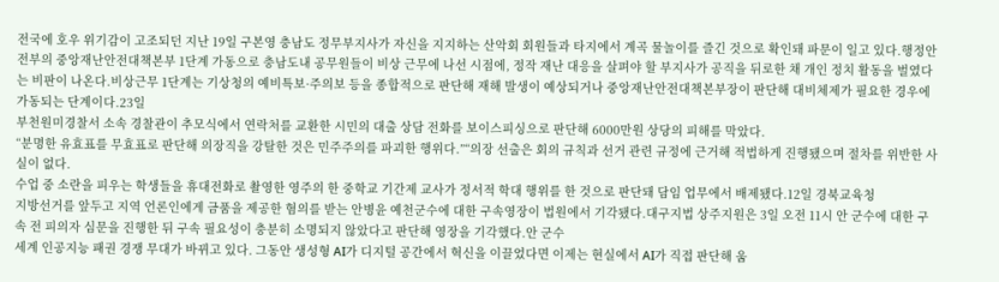전국에 호우 위기감이 고조되던 지난 19일 구본영 충남도 정무부지사가 자신을 지지하는 산악회 회원들과 타지에서 계곡 물놀이를 즐긴 것으로 확인돼 파문이 일고 있다.행정안전부의 중앙재난안전대책본부 1단계 가동으로 충남도내 공무원들이 비상 근무에 나선 시점에, 정작 재난 대응을 살펴야 할 부지사가 공직을 뒤로한 채 개인 정치 활동을 벌였다는 비판이 나온다.비상근무 1단계는 기상청의 예비특보·주의보 등을 종합적으로 판단해 재해 발생이 예상되거나 중앙재난안전대책본부장이 판단해 대비체제가 필요한 경우에 가동되는 단계이다.23일
부천원미경찰서 소속 경찰관이 추모식에서 연락처를 교환한 시민의 대출 상담 전화를 보이스피싱으로 판단해 6000만원 상당의 피해를 막았다.
“분명한 유효표를 무효표로 판단해 의장직을 강탈한 것은 민주주의를 파괴한 행위다.”“의장 선출은 회의 규칙과 선거 관련 규정에 근거해 적법하게 진행됐으며 절차를 위반한 사실이 없다.
수업 중 소란을 피우는 학생들을 휴대전화로 촬영한 영주의 한 중학교 기간제 교사가 정서적 학대 행위를 한 것으로 판단돼 담임 업무에서 배제됐다.12일 경북교육청
지방선거를 앞두고 지역 언론인에게 금품을 제공한 혐의를 받는 안병윤 예천군수에 대한 구속영장이 법원에서 기각됐다.대구지법 상주지원은 3일 오전 11시 안 군수에 대한 구속 전 피의자 심문을 진행한 뒤 구속 필요성이 충분히 소명되지 않았다고 판단해 영장을 기각했다.안 군수
세계 인공지능 패권 경쟁 무대가 바뀌고 있다. 그동안 생성형 AI가 디지털 공간에서 혁신을 이끌었다면 이제는 현실에서 AI가 직접 판단해 움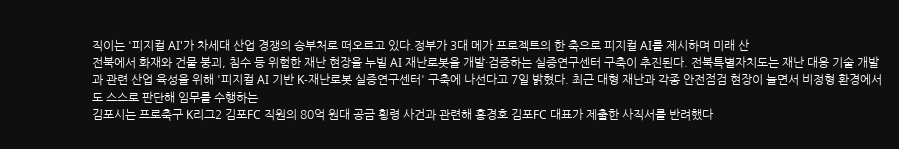직이는 '피지컬 AI'가 차세대 산업 경쟁의 승부처로 떠오르고 있다.정부가 3대 메가 프로젝트의 한 축으로 피지컬 AI를 제시하며 미래 산
전북에서 화재와 건물 붕괴, 침수 등 위험한 재난 현장을 누빌 AI 재난로봇을 개발·검증하는 실증연구센터 구축이 추진된다. 전북특별자치도는 재난 대응 기술 개발과 관련 산업 육성을 위해 '피지컬 AI 기반 K-재난로봇 실증연구센터' 구축에 나선다고 7일 밝혔다. 최근 대형 재난과 각종 안전점검 현장이 늘면서 비정형 환경에서도 스스로 판단해 임무를 수행하는
김포시는 프로축구 K리그2 김포FC 직원의 80억 원대 공금 횡령 사건과 관련해 홍경호 김포FC 대표가 제출한 사직서를 반려했다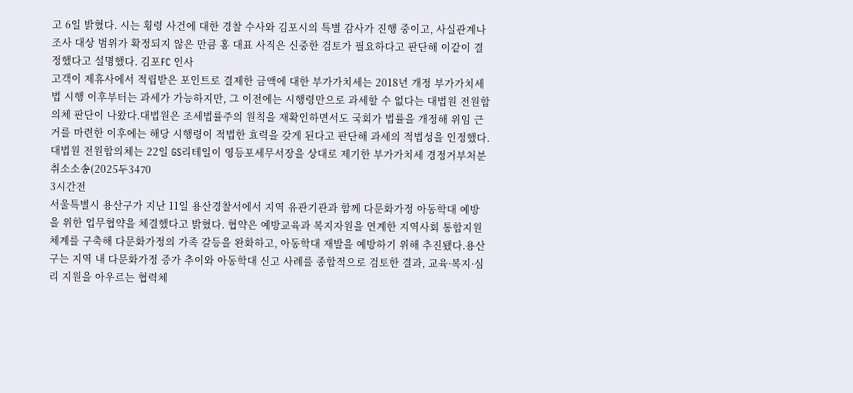고 6일 밝혔다. 시는 횡령 사건에 대한 경찰 수사와 김포시의 특별 감사가 진행 중이고, 사실관계나 조사 대상 범위가 확정되지 않은 만큼 홍 대표 사직은 신중한 검토가 필요하다고 판단해 이같이 결정했다고 설명했다. 김포FC 인사
고객이 제휴사에서 적립받은 포인트로 결제한 금액에 대한 부가가치세는 2018년 개정 부가가치세법 시행 이후부터는 과세가 가능하지만, 그 이전에는 시행령만으로 과세할 수 없다는 대법원 전원합의체 판단이 나왔다.대법원은 조세법률주의 원칙을 재확인하면서도 국회가 법률을 개정해 위임 근거를 마련한 이후에는 해당 시행령이 적법한 효력을 갖게 된다고 판단해 과세의 적법성을 인정했다.대법원 전원합의체는 22일 GS리테일이 영등포세무서장을 상대로 제기한 부가가치세 경정거부처분 취소소송(2025두3470
3시간전
서울특별시 용산구가 지난 11일 용산경찰서에서 지역 유관기관과 함께 다문화가정 아동학대 예방을 위한 업무협약을 체결했다고 밝혔다. 협약은 예방교육과 복지자원을 연계한 지역사회 통합지원체계를 구축해 다문화가정의 가족 갈등을 완화하고, 아동학대 재발을 예방하기 위해 추진됐다.용산구는 지역 내 다문화가정 증가 추이와 아동학대 신고 사례를 종합적으로 검토한 결과, 교육·복지·심리 지원을 아우르는 협력체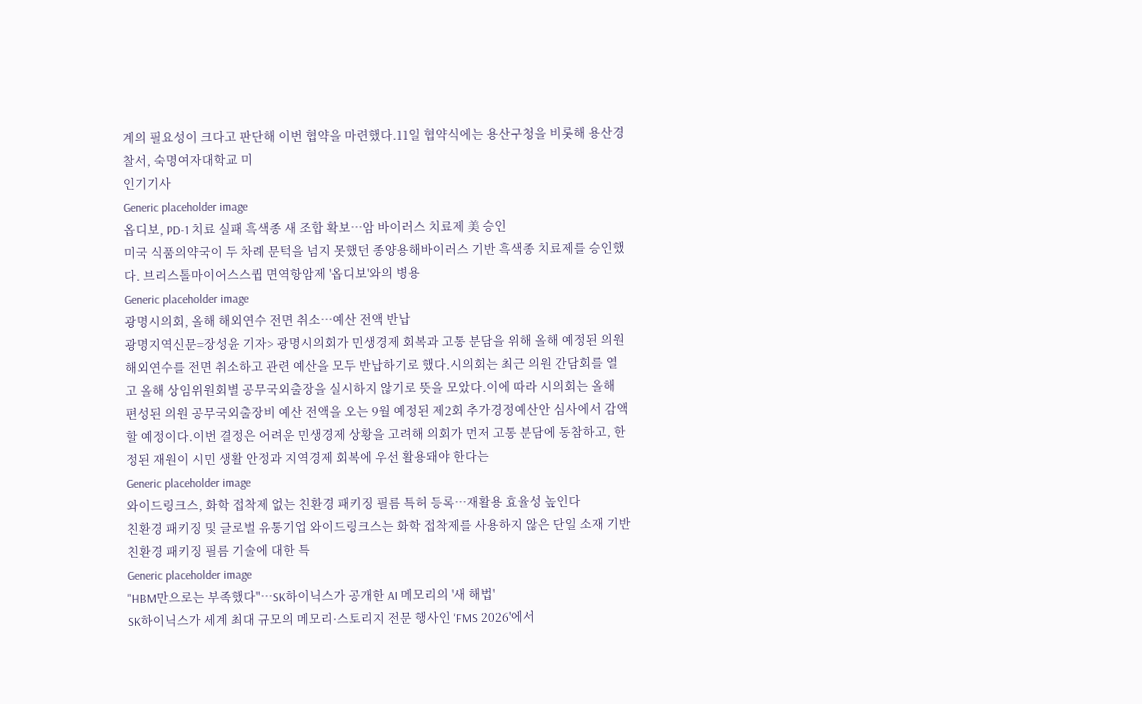계의 필요성이 크다고 판단해 이번 협약을 마련했다.11일 협약식에는 용산구청을 비롯해 용산경찰서, 숙명여자대학교 미
인기기사
Generic placeholder image
옵디보, PD-1 치료 실패 흑색종 새 조합 확보…암 바이러스 치료제 美 승인
미국 식품의약국이 두 차례 문턱을 넘지 못했던 종양용해바이러스 기반 흑색종 치료제를 승인했다. 브리스톨마이어스스큅 면역항암제 '옵디보'와의 병용
Generic placeholder image
광명시의회, 올해 해외연수 전면 취소…예산 전액 반납
광명지역신문=장성윤 기자> 광명시의회가 민생경제 회복과 고통 분담을 위해 올해 예정된 의원 해외연수를 전면 취소하고 관련 예산을 모두 반납하기로 했다.시의회는 최근 의원 간담회를 열고 올해 상임위원회별 공무국외출장을 실시하지 않기로 뜻을 모았다.이에 따라 시의회는 올해 편성된 의원 공무국외출장비 예산 전액을 오는 9월 예정된 제2회 추가경정예산안 심사에서 감액할 예정이다.이번 결정은 어려운 민생경제 상황을 고려해 의회가 먼저 고통 분담에 동참하고, 한정된 재원이 시민 생활 안정과 지역경제 회복에 우선 활용돼야 한다는
Generic placeholder image
와이드링크스, 화학 접착제 없는 친환경 패키징 필름 특허 등록…재활용 효율성 높인다
친환경 패키징 및 글로벌 유통기업 와이드링크스는 화학 접착제를 사용하지 않은 단일 소재 기반 친환경 패키징 필름 기술에 대한 특
Generic placeholder image
"HBM만으로는 부족했다"…SK하이닉스가 공개한 AI 메모리의 '새 해법'
SK하이닉스가 세계 최대 규모의 메모리·스토리지 전문 행사인 'FMS 2026'에서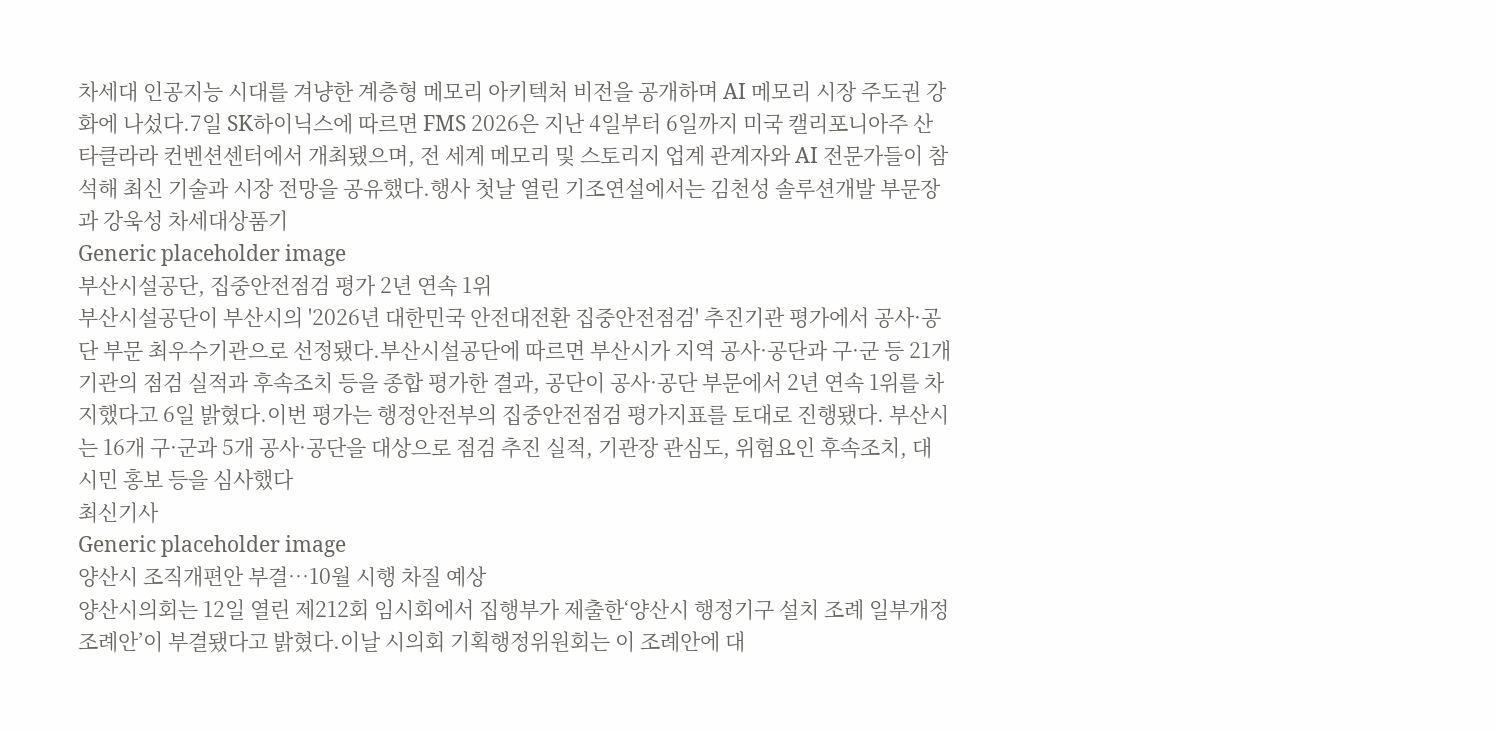차세대 인공지능 시대를 겨냥한 계층형 메모리 아키텍처 비전을 공개하며 AI 메모리 시장 주도권 강화에 나섰다.7일 SK하이닉스에 따르면 FMS 2026은 지난 4일부터 6일까지 미국 캘리포니아주 산타클라라 컨벤션센터에서 개최됐으며, 전 세계 메모리 및 스토리지 업계 관계자와 AI 전문가들이 참석해 최신 기술과 시장 전망을 공유했다.행사 첫날 열린 기조연설에서는 김천성 솔루션개발 부문장과 강욱성 차세대상품기
Generic placeholder image
부산시설공단, 집중안전점검 평가 2년 연속 1위
부산시설공단이 부산시의 '2026년 대한민국 안전대전환 집중안전점검' 추진기관 평가에서 공사·공단 부문 최우수기관으로 선정됐다.부산시설공단에 따르면 부산시가 지역 공사·공단과 구·군 등 21개 기관의 점검 실적과 후속조치 등을 종합 평가한 결과, 공단이 공사·공단 부문에서 2년 연속 1위를 차지했다고 6일 밝혔다.이번 평가는 행정안전부의 집중안전점검 평가지표를 토대로 진행됐다. 부산시는 16개 구·군과 5개 공사·공단을 대상으로 점검 추진 실적, 기관장 관심도, 위험요인 후속조치, 대시민 홍보 등을 심사했다
최신기사
Generic placeholder image
양산시 조직개편안 부결…10월 시행 차질 예상
양산시의회는 12일 열린 제212회 임시회에서 집행부가 제출한‘양산시 행정기구 설치 조례 일부개정 조례안’이 부결됐다고 밝혔다.이날 시의회 기획행정위원회는 이 조례안에 대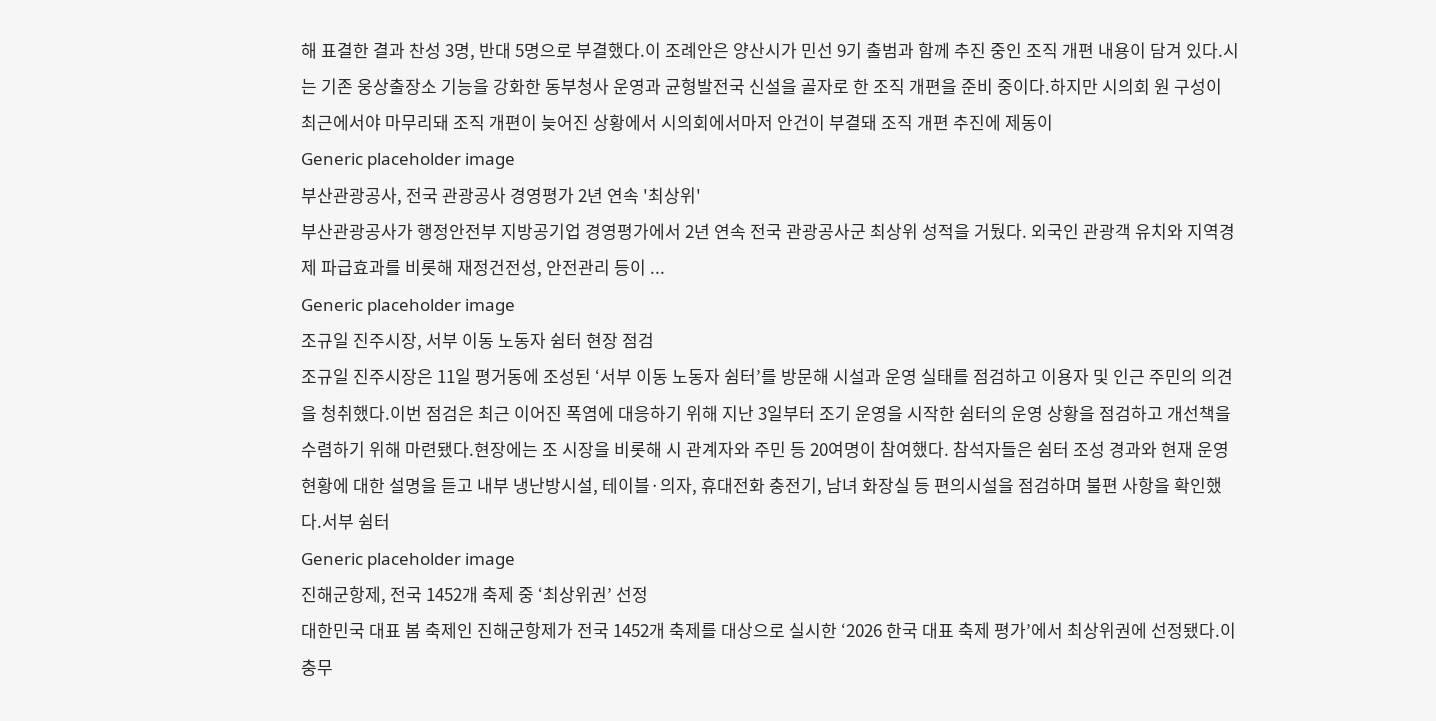해 표결한 결과 찬성 3명, 반대 5명으로 부결했다.이 조례안은 양산시가 민선 9기 출범과 함께 추진 중인 조직 개편 내용이 담겨 있다.시는 기존 웅상출장소 기능을 강화한 동부청사 운영과 균형발전국 신설을 골자로 한 조직 개편을 준비 중이다.하지만 시의회 원 구성이 최근에서야 마무리돼 조직 개편이 늦어진 상황에서 시의회에서마저 안건이 부결돼 조직 개편 추진에 제동이
Generic placeholder image
부산관광공사, 전국 관광공사 경영평가 2년 연속 '최상위'
부산관광공사가 행정안전부 지방공기업 경영평가에서 2년 연속 전국 관광공사군 최상위 성적을 거뒀다. 외국인 관광객 유치와 지역경제 파급효과를 비롯해 재정건전성, 안전관리 등이 ...
Generic placeholder image
조규일 진주시장, 서부 이동 노동자 쉼터 현장 점검
조규일 진주시장은 11일 평거동에 조성된 ‘서부 이동 노동자 쉼터’를 방문해 시설과 운영 실태를 점검하고 이용자 및 인근 주민의 의견을 청취했다.이번 점검은 최근 이어진 폭염에 대응하기 위해 지난 3일부터 조기 운영을 시작한 쉼터의 운영 상황을 점검하고 개선책을 수렴하기 위해 마련됐다.현장에는 조 시장을 비롯해 시 관계자와 주민 등 20여명이 참여했다. 참석자들은 쉼터 조성 경과와 현재 운영 현황에 대한 설명을 듣고 내부 냉난방시설, 테이블·의자, 휴대전화 충전기, 남녀 화장실 등 편의시설을 점검하며 불편 사항을 확인했다.서부 쉼터
Generic placeholder image
진해군항제, 전국 1452개 축제 중 ‘최상위권’ 선정
대한민국 대표 봄 축제인 진해군항제가 전국 1452개 축제를 대상으로 실시한 ‘2026 한국 대표 축제 평가’에서 최상위권에 선정됐다.이충무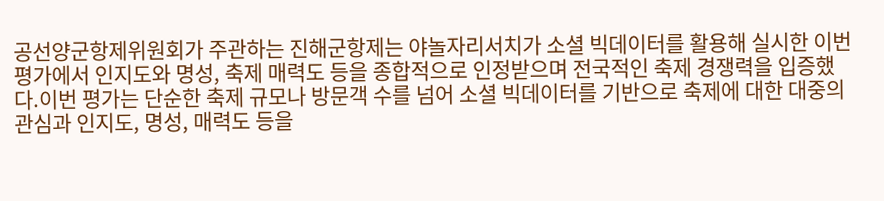공선양군항제위원회가 주관하는 진해군항제는 야놀자리서치가 소셜 빅데이터를 활용해 실시한 이번 평가에서 인지도와 명성, 축제 매력도 등을 종합적으로 인정받으며 전국적인 축제 경쟁력을 입증했다.이번 평가는 단순한 축제 규모나 방문객 수를 넘어 소셜 빅데이터를 기반으로 축제에 대한 대중의 관심과 인지도, 명성, 매력도 등을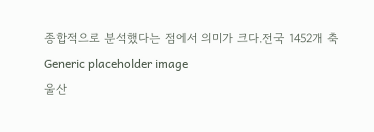종합적으로 분석했다는 점에서 의미가 크다.전국 1452개 축
Generic placeholder image
울산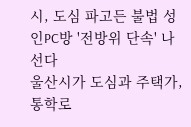시, 도심 파고든 불법 성인PC방 '전방위 단속' 나선다
울산시가 도심과 주택가, 통학로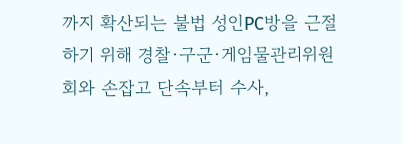까지 확산되는 불법 성인PC방을 근절하기 위해 경찰·구군·게임물관리위원회와 손잡고 단속부터 수사,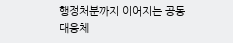행정처분까지 이어지는 공동대응체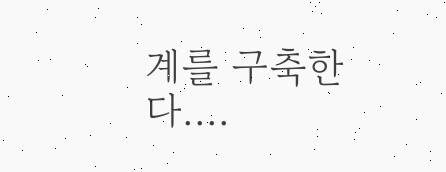계를 구축한다....